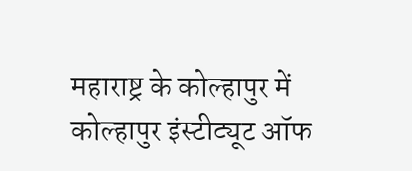महाराष्ट्र के कोल्हापुर में कोल्हापुर इंस्टीट्यूट ऑफ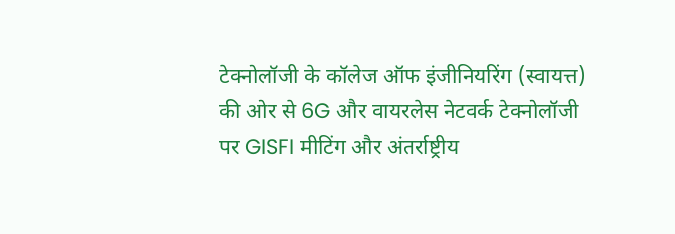टेक्नोलॉजी के कॉलेज ऑफ इंजीनियरिंग (स्वायत्त) की ओर से 6G और वायरलेस नेटवर्क टेक्नोलॉजी पर GISFI मीटिंग और अंतर्राष्ट्रीय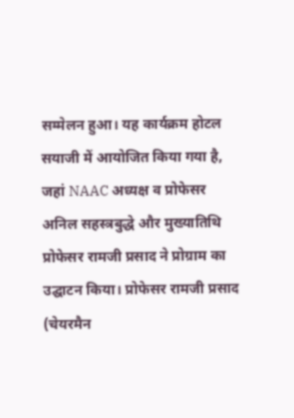सम्मेलन हुआ। यह कार्यक्रम होटल सयाजी में आयोजित किया गया है, जहां NAAC अध्यक्ष व प्रोफेसर अनिल सहस्त्रबुद्धे और मुख्यातिथि प्रोफेसर रामजी प्रसाद ने प्रोग्राम का उद्घाटन किया। प्रोफेसर रामजी प्रसाद (चेयरमैन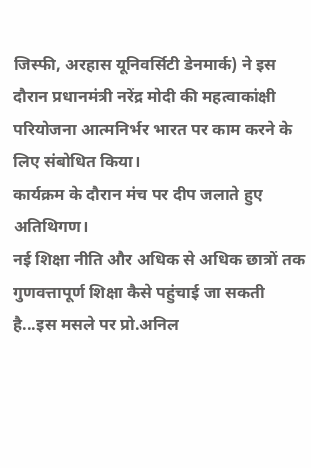जिस्फी, अरहास यूनिवर्सिटी डेनमार्क) ने इस दौरान प्रधानमंत्री नरेंद्र मोदी की महत्वाकांक्षी परियोजना आत्मनिर्भर भारत पर काम करने के लिए संबोधित किया।
कार्यक्रम के दौरान मंच पर दीप जलाते हुए अतिथिगण।
नई शिक्षा नीति और अधिक से अधिक छात्रों तक गुणवत्तापूर्ण शिक्षा कैसे पहुंचाई जा सकती है...इस मसले पर प्रो.अनिल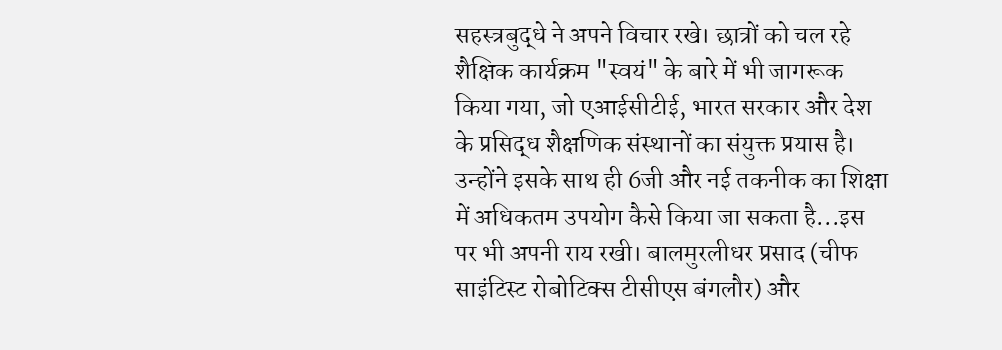सहस्त्रबुद्धे ने अपने विचार रखे। छात्रों को चल रहे शैक्षिक कार्यक्रम "स्वयं" के बारे में भी जागरूक किया गया, जो एआईसीटीई, भारत सरकार और देश के प्रसिद्ध शैक्षणिक संस्थानों का संयुक्त प्रयास है। उन्होंने इसके साथ ही 6जी और नई तकनीक का शिक्षा में अधिकतम उपयोग कैसे किया जा सकता है...इस पर भी अपनी राय रखी। बालमुरलीधर प्रसाद (चीफ साइंटिस्ट रोबोटिक्स टीसीएस बंगलौर) और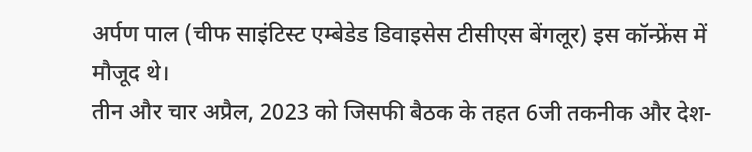अर्पण पाल (चीफ साइंटिस्ट एम्बेडेड डिवाइसेस टीसीएस बेंगलूर) इस कॉन्फ्रेंस में मौजूद थे।
तीन और चार अप्रैल, 2023 को जिसफी बैठक के तहत 6जी तकनीक और देश-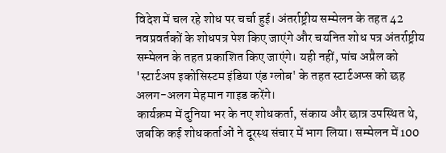विदेश में चल रहे शोध पर चर्चा हुई। अंतर्राष्ट्रीय सम्मेलन के तहत 42 नवप्रवर्तकों के शोधपत्र पेश किए जाएंगे और चयनित शोध पत्र अंतर्राष्ट्रीय सम्मेलन के तहत प्रकाशित किए जाएंगे। यही नहीं, पांच अप्रैल को 'स्टार्टअप इकोसिस्टम इंडिया एंड ग्लोब' के तहत स्टार्टअप्स को छह अलग-अलग मेहमान गाइड करेंगे।
कार्यक्रम में दुनिया भर के नए शोधकर्ता, संकाय और छात्र उपस्थित थे, जबकि कई शोधकर्ताओं ने दूरस्थ संचार में भाग लिया। सम्मेलन में 100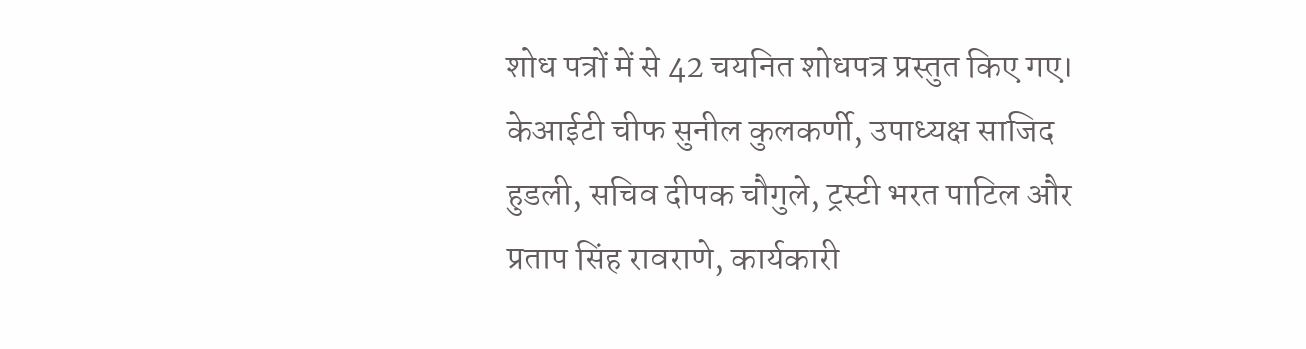शोध पत्रों में से 42 चयनित शोधपत्र प्रस्तुत किए गए। केआईटी चीफ सुनील कुलकर्णी, उपाध्यक्ष साजिद हुडली, सचिव दीपक चौगुले, ट्रस्टी भरत पाटिल और प्रताप सिंह रावराणे, कार्यकारी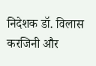निदेशक डॉ. विलास करजिनी और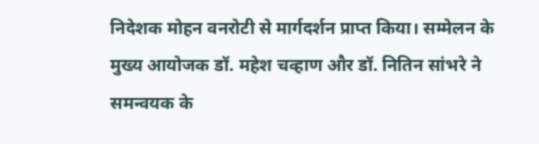निदेशक मोहन वनरोटी से मार्गदर्शन प्राप्त किया। सम्मेलन के मुख्य आयोजक डॉ. महेश चव्हाण और डॉ. नितिन सांभरे ने समन्वयक के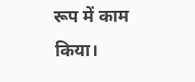रूप में काम किया।